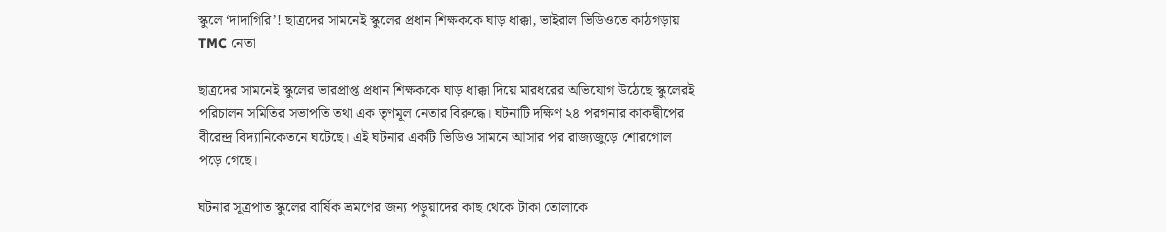স্কুলে ‘দাদাগিরি’! ছাত্রদের সামনেই স্কুলের প্রধান শিক্ষককে ঘাড় ধাক্কা, ভাইরাল ভিডিওতে কাঠগড়ায় TMC নেতা

ছাত্রদের সামনেই স্কুলের ভারপ্রাপ্ত প্রধান শিক্ষককে ঘাড় ধাক্কা দিয়ে মারধরের অভিযোগ উঠেছে স্কুলেরই পরিচালন সমিতির সভাপতি তথা এক তৃণমূল নেতার বিরুদ্ধে। ঘটনাটি দক্ষিণ ২৪ পরগনার কাকদ্বীপের বীরেন্দ্র বিদ্যানিকেতনে ঘটেছে। এই ঘটনার একটি ভিডিও সামনে আসার পর রাজ্যজুড়ে শোরগোল পড়ে গেছে।

ঘটনার সূত্রপাত স্কুলের বার্ষিক ভ্রমণের জন্য পড়ুয়াদের কাছ থেকে টাকা তোলাকে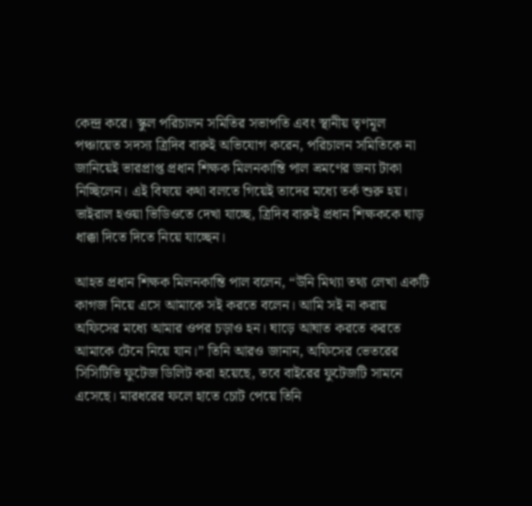কেন্দ্র করে। স্কুল পরিচালন সমিতির সভাপতি এবং স্থানীয় তৃণমূল পঞ্চায়েত সদস্য ত্রিদিব বারুই অভিযোগ করেন, পরিচালন সমিতিকে না জানিয়েই ভারপ্রাপ্ত প্রধান শিক্ষক মিলনকান্তি পাল ভ্রমণের জন্য টাকা নিচ্ছিলেন। এই বিষয়ে কথা বলতে গিয়েই তাদের মধ্যে তর্ক শুরু হয়। ভাইরাল হওয়া ভিডিওতে দেখা যাচ্ছে, ত্রিদিব বারুই প্রধান শিক্ষককে ঘাড় ধাক্কা দিতে দিতে নিয়ে যাচ্ছেন।

আহত প্রধান শিক্ষক মিলনকান্তি পাল বলেন, “উনি মিথ্যা তথ্য লেখা একটি কাগজ নিয়ে এসে আমাকে সই করতে বলেন। আমি সই না করায় অফিসের মধ্যে আমার ওপর চড়াও হন। ঘাড়ে আঘাত করতে করতে আমাকে টেনে নিয়ে যান।” তিনি আরও জানান, অফিসের ভেতরের সিসিটিভি ফুটেজ ডিলিট করা হয়েছে, তবে বাইরের ফুটেজটি সামনে এসেছে। মারধরের ফলে হাতে চোট পেয়ে তিনি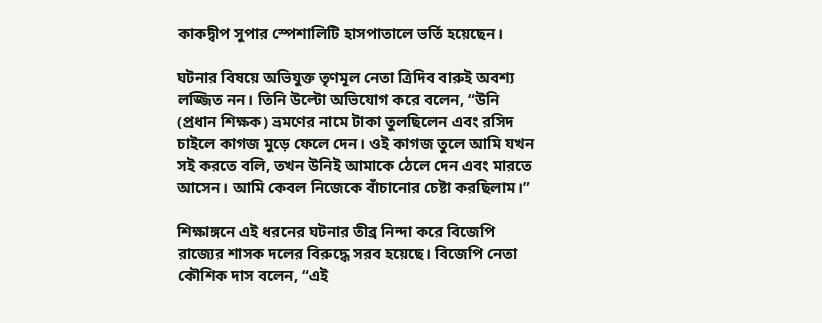কাকদ্বীপ সুপার স্পেশালিটি হাসপাতালে ভর্তি হয়েছেন।

ঘটনার বিষয়ে অভিযুক্ত তৃণমূল নেতা ত্রিদিব বারুই অবশ্য লজ্জিত নন। তিনি উল্টো অভিযোগ করে বলেন, “উনি (প্রধান শিক্ষক) ভ্রমণের নামে টাকা তুলছিলেন এবং রসিদ চাইলে কাগজ মুড়ে ফেলে দেন। ওই কাগজ তুলে আমি যখন সই করতে বলি, তখন উনিই আমাকে ঠেলে দেন এবং মারতে আসেন। আমি কেবল নিজেকে বাঁচানোর চেষ্টা করছিলাম।”

শিক্ষাঙ্গনে এই ধরনের ঘটনার তীব্র নিন্দা করে বিজেপি রাজ্যের শাসক দলের বিরুদ্ধে সরব হয়েছে। বিজেপি নেতা কৌশিক দাস বলেন, “এই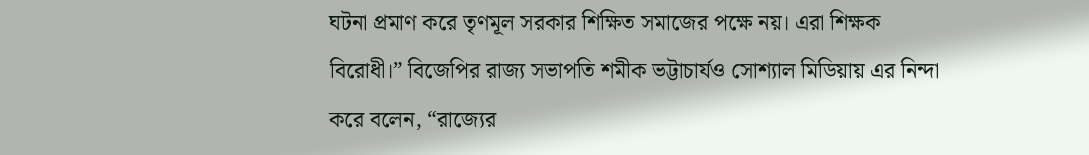ঘটনা প্রমাণ করে তৃণমূল সরকার শিক্ষিত সমাজের পক্ষে নয়। এরা শিক্ষক বিরোধী।” বিজেপির রাজ্য সভাপতি শমীক ভট্টাচার্যও সোশ্যাল মিডিয়ায় এর নিন্দা করে বলেন, “রাজ্যের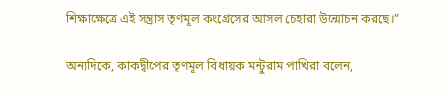শিক্ষাক্ষেত্রে এই সন্ত্রাস তৃণমূল কংগ্রেসের আসল চেহারা উন্মোচন করছে।”

অন্যদিকে, কাকদ্বীপের তৃণমূল বিধায়ক মন্টুরাম পাখিরা বলেন,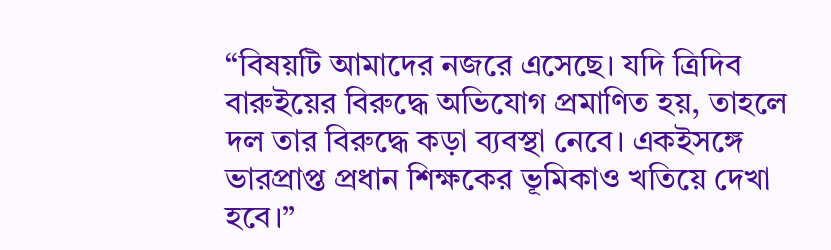“বিষয়টি আমাদের নজরে এসেছে। যদি ত্রিদিব বারুইয়ের বিরুদ্ধে অভিযোগ প্রমাণিত হয়, তাহলে দল তার বিরুদ্ধে কড়া ব্যবস্থা নেবে। একইসঙ্গে ভারপ্রাপ্ত প্রধান শিক্ষকের ভূমিকাও খতিয়ে দেখা হবে।”